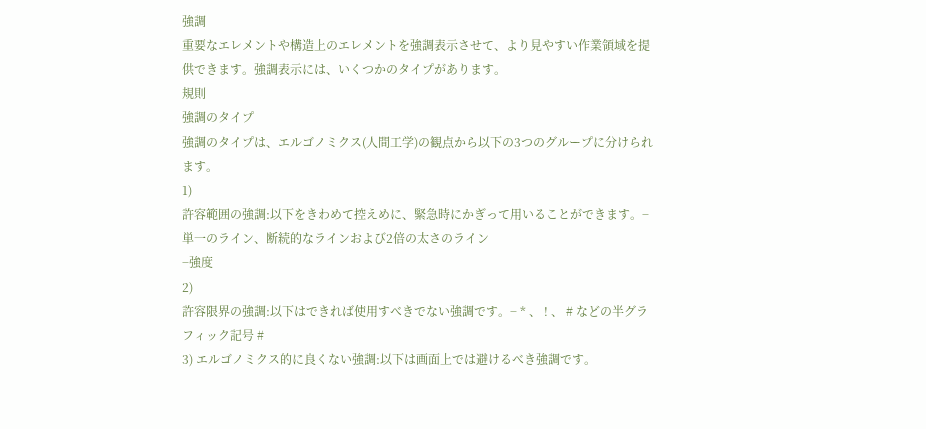強調
重要なエレメントや構造上のエレメントを強調表示させて、より見やすい作業領域を提供できます。強調表示には、いくつかのタイプがあります。
規則
強調のタイプ
強調のタイプは、エルゴノミクス(人間工学)の観点から以下の3つのグループに分けられます。
1)
許容範囲の強調:以下をきわめて控えめに、緊急時にかぎって用いることができます。−単一のライン、断続的なラインおよび2倍の太さのライン
−強度
2)
許容限界の強調:以下はできれば使用すべきでない強調です。− * 、 ! 、 # などの半グラフィック記号 #
3) エルゴノミクス的に良くない強調:以下は画面上では避けるべき強調です。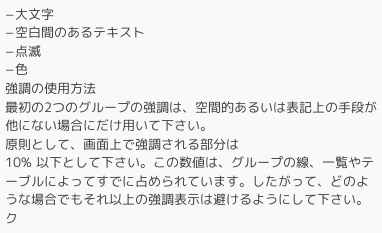−大文字
−空白間のあるテキスト
−点滅
−色
強調の使用方法
最初の2つのグループの強調は、空間的あるいは表記上の手段が他にない場合にだけ用いて下さい。
原則として、画面上で強調される部分は
10% 以下として下さい。この数値は、グループの線、一覧やテーブルによってすでに占められています。したがって、どのような場合でもそれ以上の強調表示は避けるようにして下さい。
ク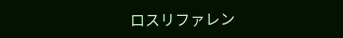ロスリファレン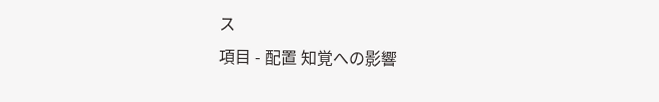ス
項目 - 配置 知覚への影響